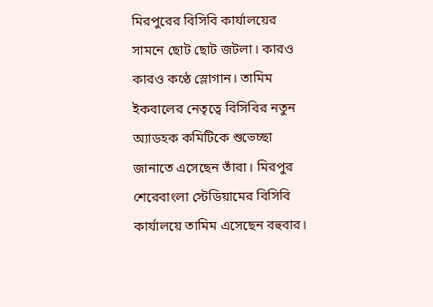মিরপুরের বিসিবি কার্যালয়ের সামনে ছোট ছোট জটলা। কারও কারও কণ্ঠে স্লোগান। তামিম ইকবালের নেতৃত্বে বিসিবির নতুন অ্যাডহক কমিটিকে শুভেচ্ছা জানাতে এসেছেন তাঁরা। মিরপুর শেরেবাংলা স্টেডিয়ামের বিসিবি কার্যালয়ে তামিম এসেছেন বহুবার।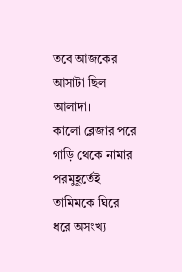তবে আজকের আসাটা ছিল আলাদা।
কালো ব্লেজার পরে গাড়ি থেকে নামার পরমুহূর্তেই তামিমকে ঘিরে ধরে অসংখ্য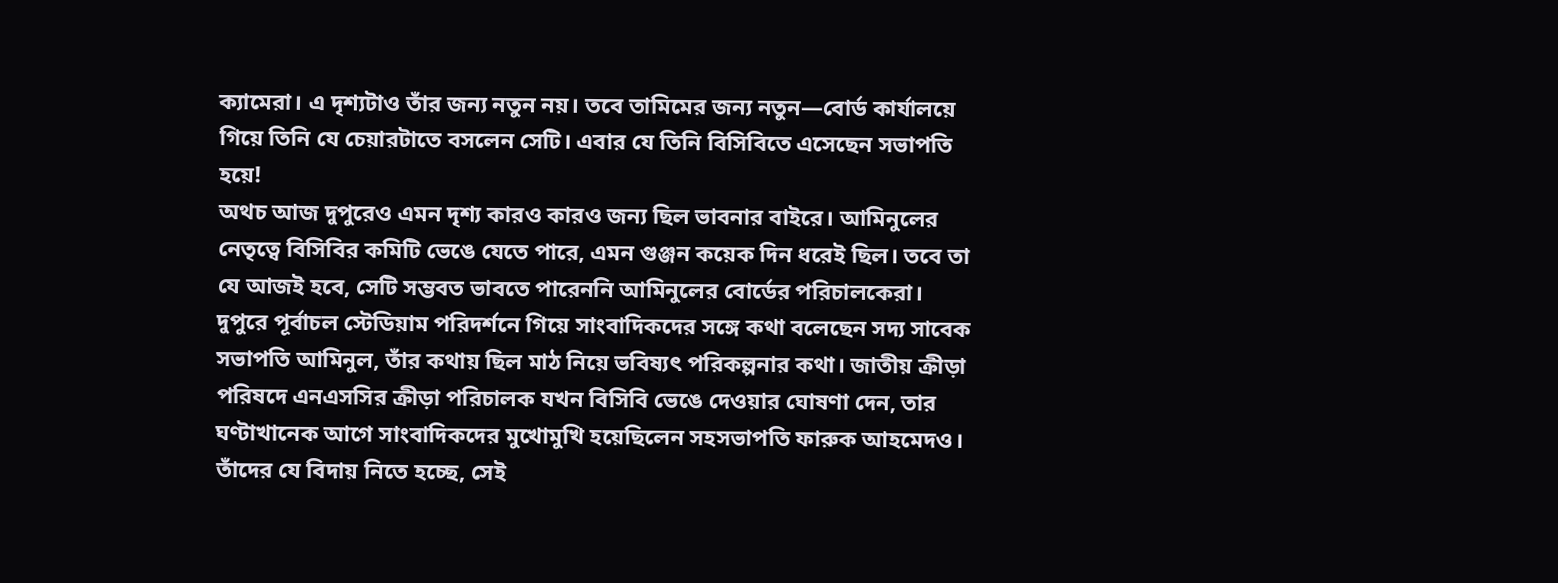ক্যামেরা। এ দৃশ্যটাও তাঁর জন্য নতুন নয়। তবে তামিমের জন্য নতুন—বোর্ড কার্যালয়ে গিয়ে তিনি যে চেয়ারটাতে বসলেন সেটি। এবার যে তিনি বিসিবিতে এসেছেন সভাপতি হয়ে!
অথচ আজ দুপুরেও এমন দৃশ্য কারও কারও জন্য ছিল ভাবনার বাইরে। আমিনুলের নেতৃত্বে বিসিবির কমিটি ভেঙে যেতে পারে, এমন গুঞ্জন কয়েক দিন ধরেই ছিল। তবে তা যে আজই হবে, সেটি সম্ভবত ভাবতে পারেননি আমিনুলের বোর্ডের পরিচালকেরা।
দুপুরে পূর্বাচল স্টেডিয়াম পরিদর্শনে গিয়ে সাংবাদিকদের সঙ্গে কথা বলেছেন সদ্য সাবেক সভাপতি আমিনুল, তাঁর কথায় ছিল মাঠ নিয়ে ভবিষ্যৎ পরিকল্পনার কথা। জাতীয় ক্রীড়া পরিষদে এনএসসির ক্রীড়া পরিচালক যখন বিসিবি ভেঙে দেওয়ার ঘোষণা দেন, তার ঘণ্টাখানেক আগে সাংবাদিকদের মুখোমুখি হয়েছিলেন সহসভাপতি ফারুক আহমেদও। তাঁদের যে বিদায় নিতে হচ্ছে, সেই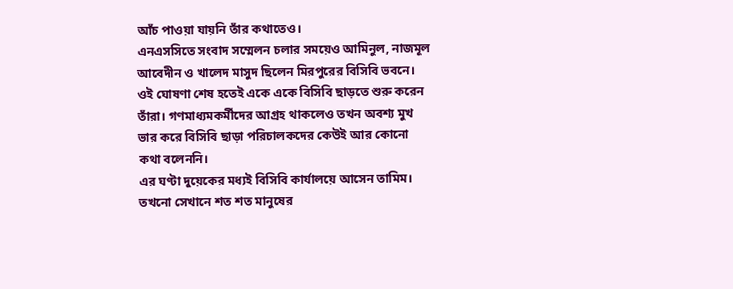আঁচ পাওয়া যায়নি তাঁর কথাতেও।
এনএসসিতে সংবাদ সম্মেলন চলার সময়েও আমিনুল, নাজমূল আবেদীন ও খালেদ মাসুদ ছিলেন মিরপুরের বিসিবি ভবনে। ওই ঘোষণা শেষ হতেই একে একে বিসিবি ছাড়তে শুরু করেন তাঁরা। গণমাধ্যমকর্মীদের আগ্রহ থাকলেও তখন অবশ্য মুখ ভার করে বিসিবি ছাড়া পরিচালকদের কেউই আর কোনো কথা বলেননি।
এর ঘণ্টা দুয়েকের মধ্যই বিসিবি কার্যালয়ে আসেন তামিম। তখনো সেখানে শত শত মানুষের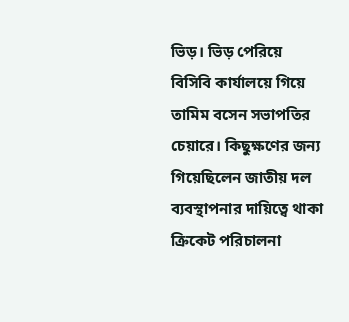ভিড়। ভিড় পেরিয়ে বিসিবি কার্যালয়ে গিয়ে তামিম বসেন সভাপতির চেয়ারে। কিছুক্ষণের জন্য গিয়েছিলেন জাতীয় দল ব্যবস্থাপনার দায়িত্বে থাকা ক্রিকেট পরিচালনা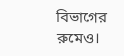বিভাগের রুমেও।